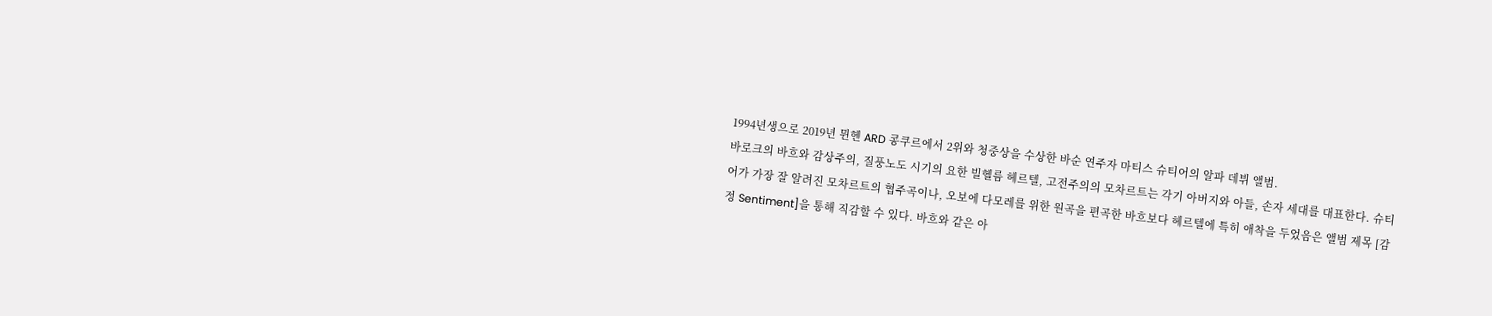1994년생으로 2019년 뮌헨 ARD 콩쿠르에서 2위와 청중상을 수상한 바순 연주자 마티스 슈티어의 알파 데뷔 앨범.
바로크의 바흐와 감상주의, 질풍노도 시기의 요한 빌헬름 헤르텔, 고전주의의 모차르트는 각기 아버지와 아들, 손자 세대를 대표한다. 슈티어가 가장 잘 알려진 모차르트의 협주곡이나, 오보에 다모레를 위한 원곡을 편곡한 바흐보다 헤르텔에 특히 애착을 두었음은 앨범 제목 [감정 Sentiment]을 통해 직감할 수 있다. 바흐와 같은 아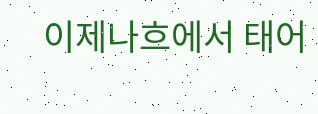이제나흐에서 태어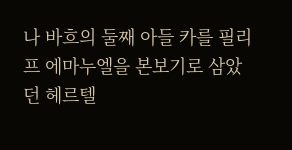나 바흐의 둘째 아들 카를 필리프 에마누엘을 본보기로 삼았던 헤르텔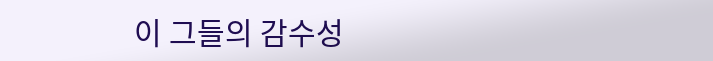이 그들의 감수성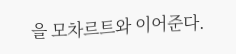을 모차르트와 이어준다.